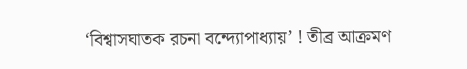‘বিশ্বাসঘাতক রচনা বন্দ্যোপাধ্যায়’ ! তীব্র আক্রমণ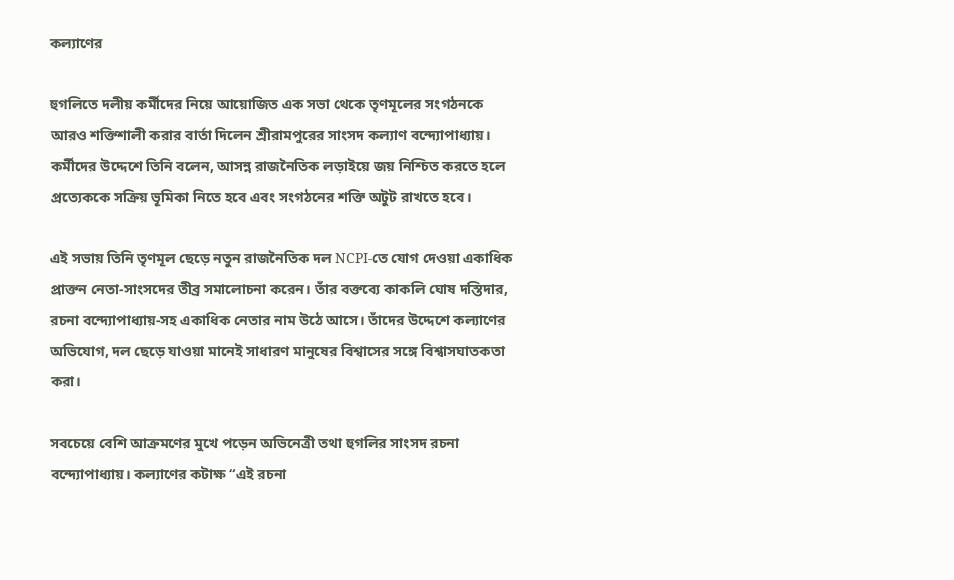কল্যাণের

হুগলিতে দলীয় কর্মীদের নিয়ে আয়োজিত এক সভা থেকে তৃণমূলের সংগঠনকে আরও শক্তিশালী করার বার্তা দিলেন শ্রীরামপুরের সাংসদ কল্যাণ বন্দ্যোপাধ্যায়। কর্মীদের উদ্দেশে তিনি বলেন, আসন্ন রাজনৈতিক লড়াইয়ে জয় নিশ্চিত করতে হলে প্রত্যেককে সক্রিয় ভূমিকা নিতে হবে এবং সংগঠনের শক্তি অটুট রাখতে হবে।

এই সভায় তিনি তৃণমূল ছেড়ে নতুন রাজনৈতিক দল NCPI-তে যোগ দেওয়া একাধিক প্রাক্তন নেতা-সাংসদের তীব্র সমালোচনা করেন। তাঁর বক্তব্যে কাকলি ঘোষ দস্তিদার, রচনা বন্দ্যোপাধ্যায়-সহ একাধিক নেতার নাম উঠে আসে। তাঁদের উদ্দেশে কল্যাণের অভিযোগ, দল ছেড়ে যাওয়া মানেই সাধারণ মানুষের বিশ্বাসের সঙ্গে বিশ্বাসঘাতকতা করা।

সবচেয়ে বেশি আক্রমণের মুখে পড়েন অভিনেত্রী তথা হুগলির সাংসদ রচনা বন্দ্যোপাধ্যায়। কল্যাণের কটাক্ষ “এই রচনা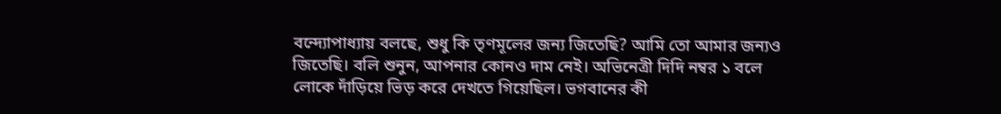বন্দ্যোপাধ্যায় বলছে, শুধু কি তৃণমূলের জন্য জিতেছি? আমি তো আমার জন্যও জিতেছি। বলি শুনুন, আপনার কোনও দাম নেই। অভিনেত্রী দিদি নম্বর ১ বলে লোকে দাঁড়িয়ে ভিড় করে দেখতে গিয়েছিল। ভগবানের কী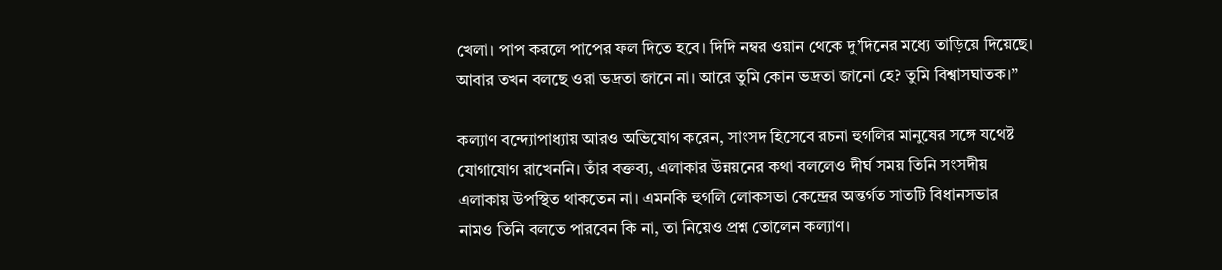খেলা। পাপ করলে পাপের ফল দিতে হবে। দিদি নম্বর ওয়ান থেকে দু’দিনের মধ্যে তাড়িয়ে দিয়েছে। আবার তখন বলছে ওরা ভদ্রতা জানে না। আরে তুমি কোন ভদ্রতা জানো হে? তুমি বিশ্বাসঘাতক।”

কল্যাণ বন্দ্যোপাধ্যায় আরও অভিযোগ করেন, সাংসদ হিসেবে রচনা হুগলির মানুষের সঙ্গে যথেষ্ট যোগাযোগ রাখেননি। তাঁর বক্তব্য, এলাকার উন্নয়নের কথা বললেও দীর্ঘ সময় তিনি সংসদীয় এলাকায় উপস্থিত থাকতেন না। এমনকি হুগলি লোকসভা কেন্দ্রের অন্তর্গত সাতটি বিধানসভার নামও তিনি বলতে পারবেন কি না, তা নিয়েও প্রশ্ন তোলেন কল্যাণ।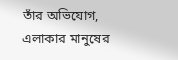তাঁর অভিযোগ, এলাকার মানুষের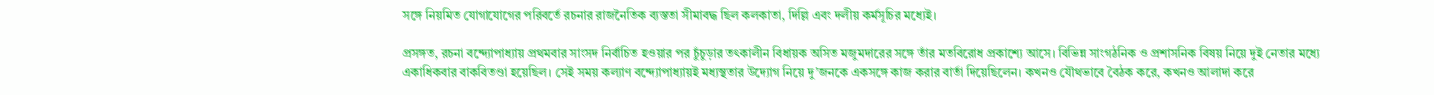সঙ্গে নিয়মিত যোগাযোগের পরিবর্তে রচনার রাজনৈতিক ব্যস্ততা সীমাবদ্ধ ছিল কলকাতা, দিল্লি এবং দলীয় কর্মসূচির মধ্যেই।

প্রসঙ্গত, রচনা বন্দ্যোপাধ্যায় প্রথমবার সাংসদ নির্বাচিত হওয়ার পর চুঁচুড়ার তৎকালীন বিধায়ক অসিত মজুমদারের সঙ্গে তাঁর মতবিরোধ প্রকাশ্যে আসে। বিভিন্ন সাংগঠনিক ও প্রশাসনিক বিষয় নিয়ে দুই নেতার মধ্যে একাধিকবার বাকবিতণ্ডা হয়েছিল। সেই সময় কল্যাণ বন্দ্যোপাধ্যায়ই মধ্যস্থতার উদ্যোগ নিয়ে দু’জনকে একসঙ্গে কাজ করার বার্তা দিয়েছিলেন। কখনও যৌথভাবে বৈঠক করে, কখনও আলাদা করে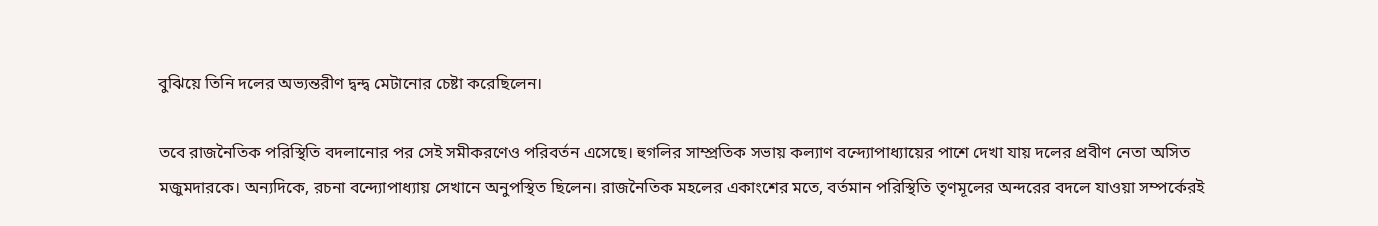বুঝিয়ে তিনি দলের অভ্যন্তরীণ দ্বন্দ্ব মেটানোর চেষ্টা করেছিলেন।

তবে রাজনৈতিক পরিস্থিতি বদলানোর পর সেই সমীকরণেও পরিবর্তন এসেছে। হুগলির সাম্প্রতিক সভায় কল্যাণ বন্দ্যোপাধ্যায়ের পাশে দেখা যায় দলের প্রবীণ নেতা অসিত মজুমদারকে। অন্যদিকে, রচনা বন্দ্যোপাধ্যায় সেখানে অনুপস্থিত ছিলেন। রাজনৈতিক মহলের একাংশের মতে, বর্তমান পরিস্থিতি তৃণমূলের অন্দরের বদলে যাওয়া সম্পর্কেরই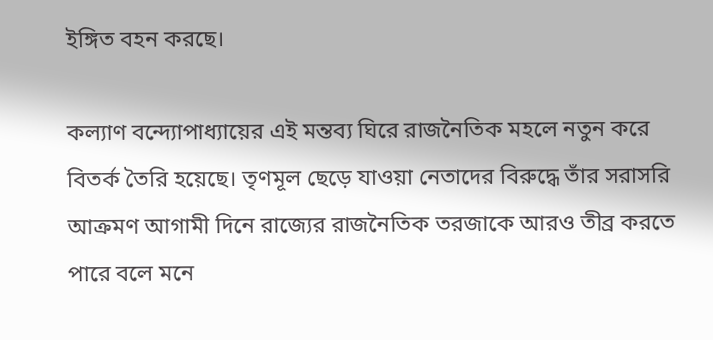ইঙ্গিত বহন করছে।

কল্যাণ বন্দ্যোপাধ্যায়ের এই মন্তব্য ঘিরে রাজনৈতিক মহলে নতুন করে বিতর্ক তৈরি হয়েছে। তৃণমূল ছেড়ে যাওয়া নেতাদের বিরুদ্ধে তাঁর সরাসরি আক্রমণ আগামী দিনে রাজ্যের রাজনৈতিক তরজাকে আরও তীব্র করতে পারে বলে মনে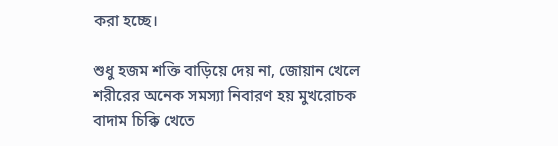করা হচ্ছে।

শুধু হজম শক্তি বাড়িয়ে দেয় না, জোয়ান খেলে শরীরের অনেক সমস্যা নিবারণ হয় মুখরোচক বাদাম চিক্কি খেতে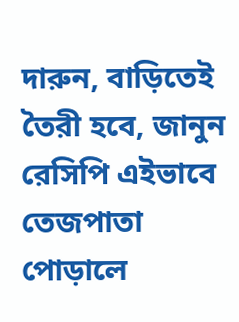দারুন, বাড়িতেই তৈরী হবে, জানুন রেসিপি এইভাবে তেজপাতা পোড়ালে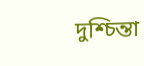দুশ্চিন্তা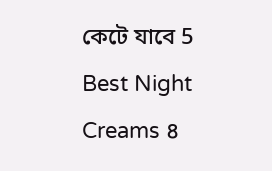কেটে যাবে 5 Best Night Creams ৪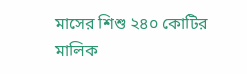মাসের শিশু ২৪০ কোটির মালিক